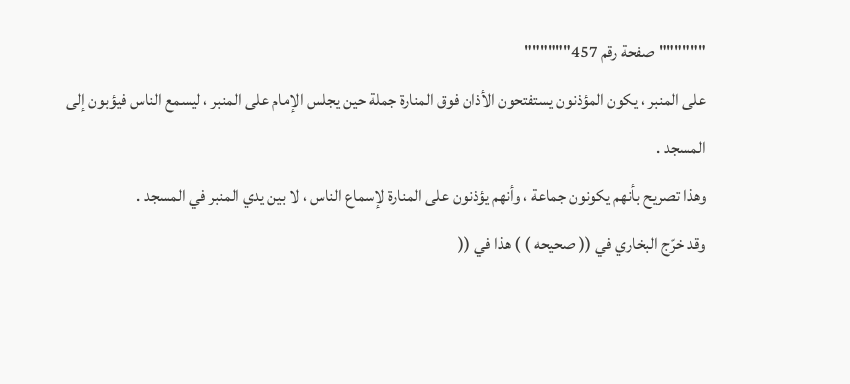""""""صفحة رقم 457""""""
على المنبر ، يكون المؤذنون يستفتحون الأذان فوق المنارة جملة حين يجلس الإمام على المنبر ، ليسمع الناس فيؤبون إلى المسجد .
وهذا تصريح بأنهم يكونون جماعة ، وأنهم يؤذنون على المنارة لإسماع الناس ، لا بين يدي المنبر في المسجد .
وقد خرّج البخاري في (( صحيحه ) ) هذا في ((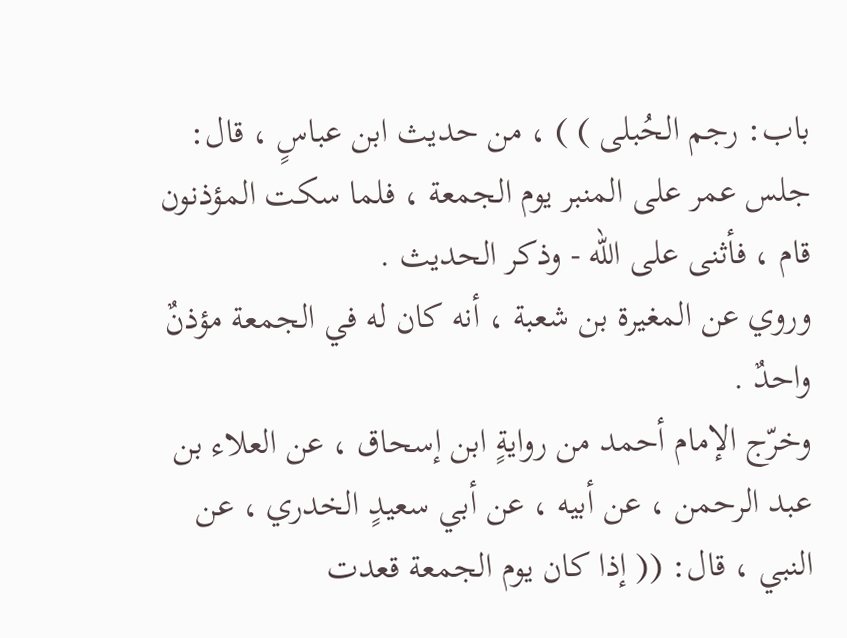باب: رجم الحُبلى ) ) ، من حديث ابن عباسٍ ، قال: جلس عمر على المنبر يوم الجمعة ، فلما سكت المؤذنون قام ، فأثنى على الله - وذكر الحديث .
وروي عن المغيرة بن شعبة ، أنه كان له في الجمعة مؤذنٌ واحدٌ .
وخرّج الإمام أحمد من روايةٍ ابن إسحاق ، عن العلاء بن عبد الرحمن ، عن أبيه ، عن أبي سعيدٍ الخدري ، عن النبي ، قال: (( إذا كان يوم الجمعة قعدت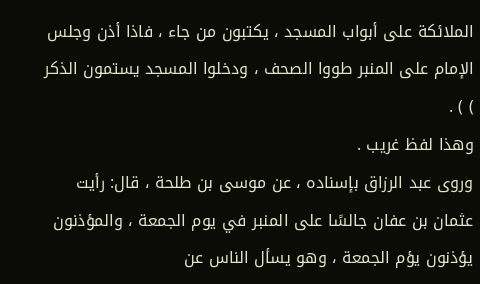الملائكة على أبواب المسجد ، يكتبون من جاء ، فاذا أذن وجلس الإمام على المنبر طووا الصحف ، ودخلوا المسجد يستمون الذكر ) ) .
وهذا لفظ غريب .
وروى عبد الرزاق بإسناده ، عن موسى بن طلحة ، قال: رأيت عثمان بن عفان جالسًا على المنبر في يوم الجمعة ، والمؤذنون يؤذنون يؤم الجمعة ، وهو يسأل الناس عن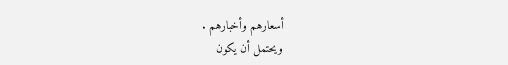أسعارهم وأخبارهم .
ويحتمل أن يكون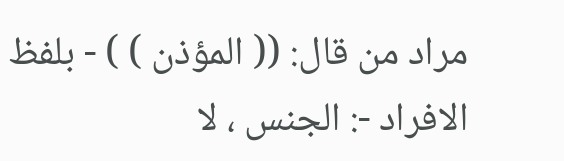مراد من قال: (( المؤذن ) ) - بلفظ الافراد -: الجنس ، لا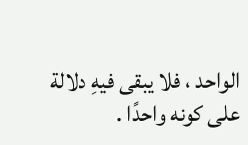الواحد ، فلا يبقى فيهِ دلالة على كونه واحدًا .